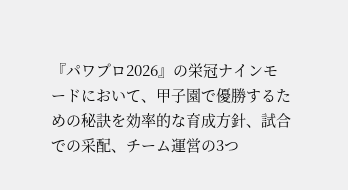『パワプロ2026』の栄冠ナインモードにおいて、甲子園で優勝するための秘訣を効率的な育成方針、試合での采配、チーム運営の3つ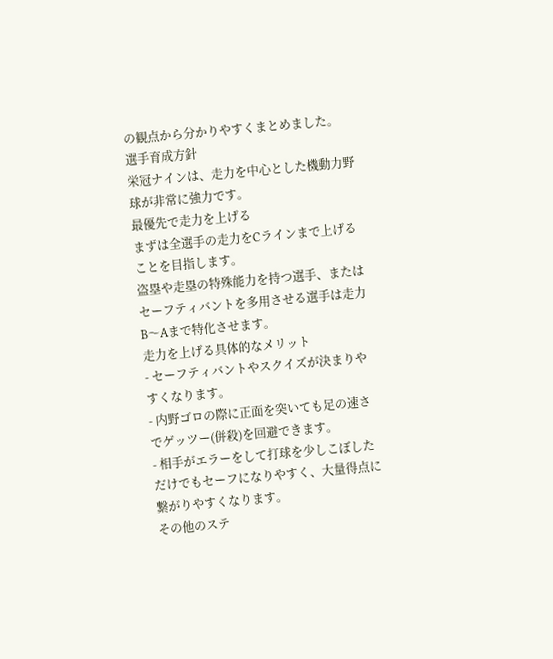の観点から分かりやすくまとめました。
選手育成方針
栄冠ナインは、走力を中心とした機動力野球が非常に強力です。
最優先で走力を上げる
まずは全選手の走力をCラインまで上げることを目指します。
盗塁や走塁の特殊能力を持つ選手、またはセーフティバントを多用させる選手は走力B〜Aまで特化させます。
走力を上げる具体的なメリット
- セーフティバントやスクイズが決まりやすくなります。
- 内野ゴロの際に正面を突いても足の速さでゲッツー(併殺)を回避できます。
- 相手がエラーをして打球を少しこぼしただけでもセーフになりやすく、大量得点に繋がりやすくなります。
その他のステ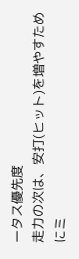ータス優先度
走力の次は、安打(ヒット)を増やすためにミ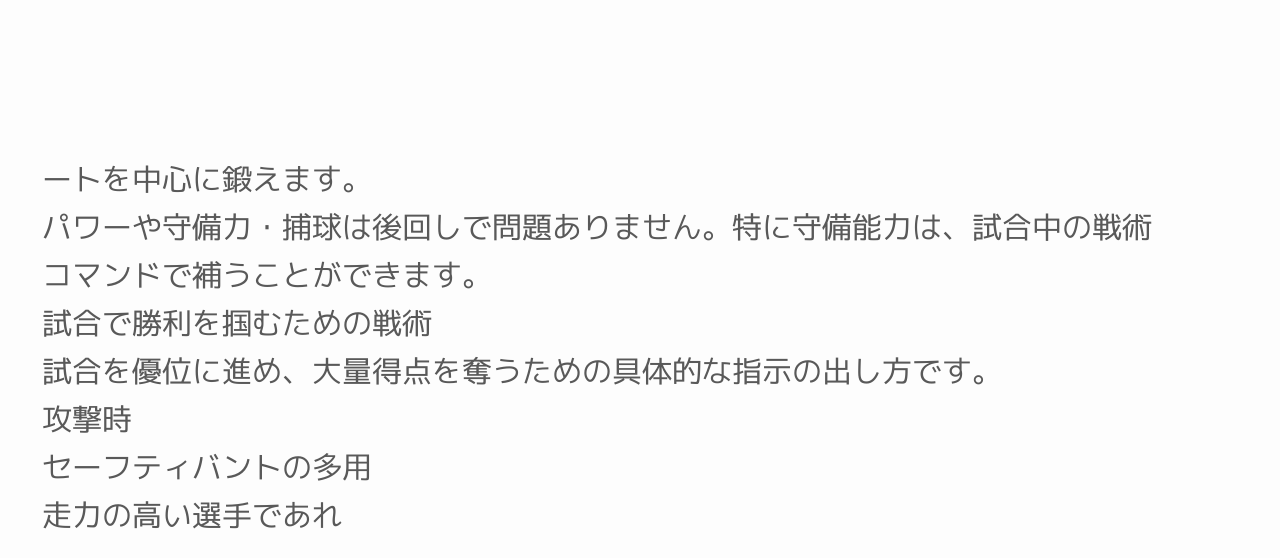ートを中心に鍛えます。
パワーや守備力・捕球は後回しで問題ありません。特に守備能力は、試合中の戦術コマンドで補うことができます。
試合で勝利を掴むための戦術
試合を優位に進め、大量得点を奪うための具体的な指示の出し方です。
攻撃時
セーフティバントの多用
走力の高い選手であれ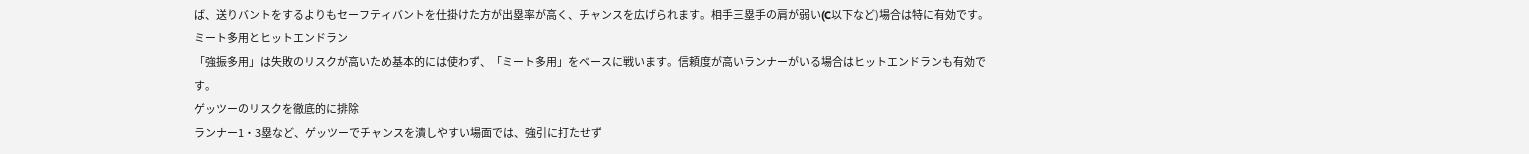ば、送りバントをするよりもセーフティバントを仕掛けた方が出塁率が高く、チャンスを広げられます。相手三塁手の肩が弱い(C以下など)場合は特に有効です。
ミート多用とヒットエンドラン
「強振多用」は失敗のリスクが高いため基本的には使わず、「ミート多用」をベースに戦います。信頼度が高いランナーがいる場合はヒットエンドランも有効です。
ゲッツーのリスクを徹底的に排除
ランナー1・3塁など、ゲッツーでチャンスを潰しやすい場面では、強引に打たせず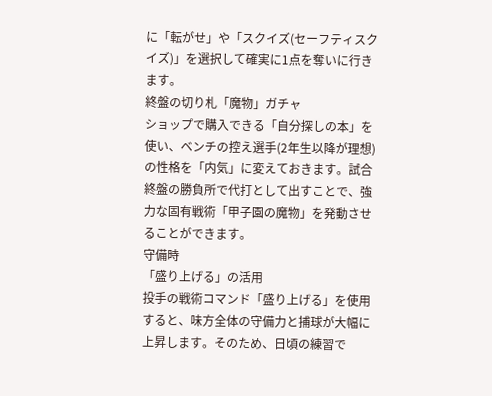に「転がせ」や「スクイズ(セーフティスクイズ)」を選択して確実に1点を奪いに行きます。
終盤の切り札「魔物」ガチャ
ショップで購入できる「自分探しの本」を使い、ベンチの控え選手(2年生以降が理想)の性格を「内気」に変えておきます。試合終盤の勝負所で代打として出すことで、強力な固有戦術「甲子園の魔物」を発動させることができます。
守備時
「盛り上げる」の活用
投手の戦術コマンド「盛り上げる」を使用すると、味方全体の守備力と捕球が大幅に上昇します。そのため、日頃の練習で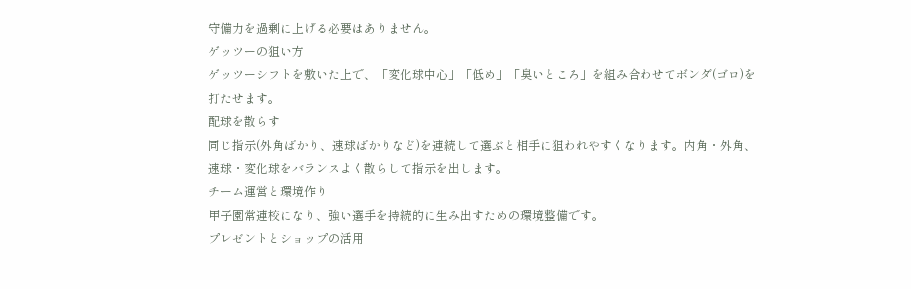守備力を過剰に上げる必要はありません。
ゲッツーの狙い方
ゲッツーシフトを敷いた上で、「変化球中心」「低め」「臭いところ」を組み合わせてボンダ(ゴロ)を打たせます。
配球を散らす
同じ指示(外角ばかり、速球ばかりなど)を連続して選ぶと相手に狙われやすくなります。内角・外角、速球・変化球をバランスよく散らして指示を出します。
チーム運営と環境作り
甲子園常連校になり、強い選手を持続的に生み出すための環境整備です。
プレゼントとショップの活用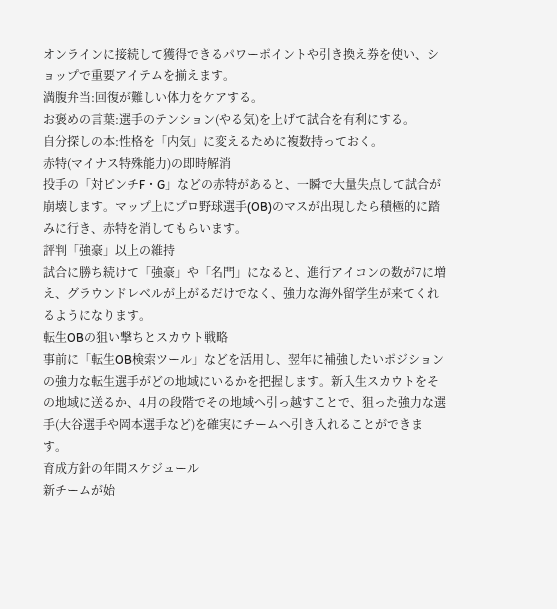オンラインに接続して獲得できるパワーポイントや引き換え券を使い、ショップで重要アイテムを揃えます。
満腹弁当:回復が難しい体力をケアする。
お褒めの言葉:選手のテンション(やる気)を上げて試合を有利にする。
自分探しの本:性格を「内気」に変えるために複数持っておく。
赤特(マイナス特殊能力)の即時解消
投手の「対ピンチF・G」などの赤特があると、一瞬で大量失点して試合が崩壊します。マップ上にプロ野球選手(OB)のマスが出現したら積極的に踏みに行き、赤特を消してもらいます。
評判「強豪」以上の維持
試合に勝ち続けて「強豪」や「名門」になると、進行アイコンの数が7に増え、グラウンドレベルが上がるだけでなく、強力な海外留学生が来てくれるようになります。
転生OBの狙い撃ちとスカウト戦略
事前に「転生OB検索ツール」などを活用し、翌年に補強したいポジションの強力な転生選手がどの地域にいるかを把握します。新入生スカウトをその地域に送るか、4月の段階でその地域へ引っ越すことで、狙った強力な選手(大谷選手や岡本選手など)を確実にチームへ引き入れることができます。
育成方針の年間スケジュール
新チームが始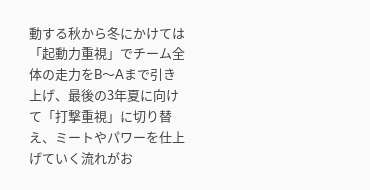動する秋から冬にかけては「起動力重視」でチーム全体の走力をB〜Aまで引き上げ、最後の3年夏に向けて「打撃重視」に切り替え、ミートやパワーを仕上げていく流れがお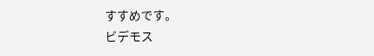すすめです。
ビデモス